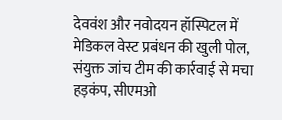देववंश और नवोदयन हॉस्पिटल में मेडिकल वेस्ट प्रबंधन की खुली पोल, संयुक्त जांच टीम की कार्रवाई से मचा हड़कंप, सीएमओ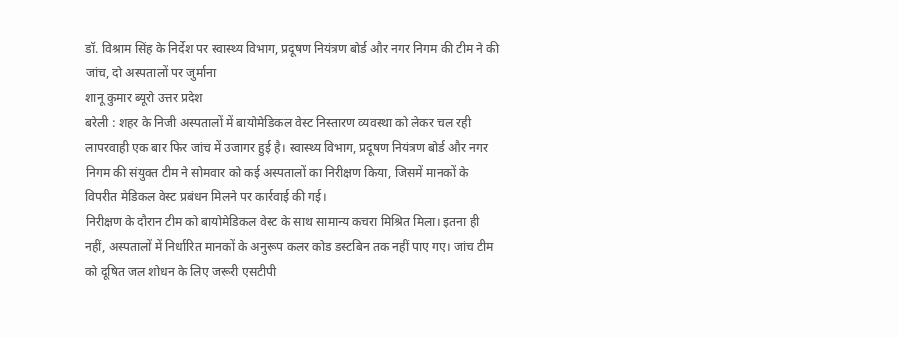डॉ. विश्राम सिंह के निर्देश पर स्वास्थ्य विभाग, प्रदूषण नियंत्रण बोर्ड और नगर निगम की टीम ने की जांच, दो अस्पतालों पर जुर्माना
शानू कुमार ब्यूरो उत्तर प्रदेश
बरेली : शहर के निजी अस्पतालों में बायोमेडिकल वेस्ट निस्तारण व्यवस्था को लेकर चल रही लापरवाही एक बार फिर जांच में उजागर हुई है। स्वास्थ्य विभाग, प्रदूषण नियंत्रण बोर्ड और नगर निगम की संयुक्त टीम ने सोमवार को कई अस्पतालों का निरीक्षण किया, जिसमें मानकों के विपरीत मेडिकल वेस्ट प्रबंधन मिलने पर कार्रवाई की गई।
निरीक्षण के दौरान टीम को बायोमेडिकल वेस्ट के साथ सामान्य कचरा मिश्रित मिला। इतना ही नहीं, अस्पतालों में निर्धारित मानकों के अनुरूप कलर कोड डस्टबिन तक नहीं पाए गए। जांच टीम को दूषित जल शोधन के लिए जरूरी एसटीपी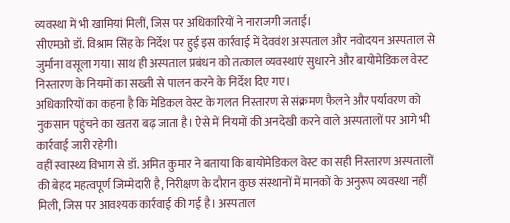व्यवस्था में भी खामियां मिलीं, जिस पर अधिकारियों ने नाराजगी जताई।
सीएमओ डॉ. विश्राम सिंह के निर्देश पर हुई इस कार्रवाई में देववंश अस्पताल और नवोदयन अस्पताल से जुर्माना वसूला गया। साथ ही अस्पताल प्रबंधन को तत्काल व्यवस्थाएं सुधारने और बायोमेडिकल वेस्ट निस्तारण के नियमों का सख्ती से पालन करने के निर्देश दिए गए।
अधिकारियों का कहना है कि मेडिकल वेस्ट के गलत निस्तारण से संक्रमण फैलने और पर्यावरण को नुकसान पहुंचने का खतरा बढ़ जाता है। ऐसे में नियमों की अनदेखी करने वाले अस्पतालों पर आगे भी कार्रवाई जारी रहेगी।
वहीं स्वास्थ्य विभाग से डॉ. अमित कुमार ने बताया कि बायोमेडिकल वेस्ट का सही निस्तारण अस्पतालों की बेहद महत्वपूर्ण जिम्मेदारी है, निरीक्षण के दौरान कुछ संस्थानों में मानकों के अनुरूप व्यवस्था नहीं मिली, जिस पर आवश्यक कार्रवाई की गई है। अस्पताल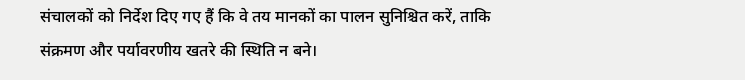संचालकों को निर्देश दिए गए हैं कि वे तय मानकों का पालन सुनिश्चित करें, ताकि संक्रमण और पर्यावरणीय खतरे की स्थिति न बने।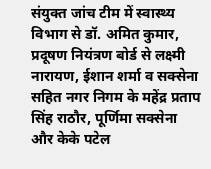संयुक्त जांच टीम में स्वास्थ्य विभाग से डॉ. अमित कुमार, प्रदूषण नियंत्रण बोर्ड से लक्ष्मी नारायण, ईशान शर्मा व सक्सेना सहित नगर निगम के महेंद्र प्रताप सिंह राठौर, पूर्णिमा सक्सेना और केके पटेल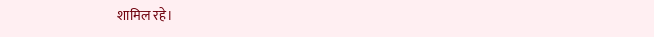शामिल रहे।